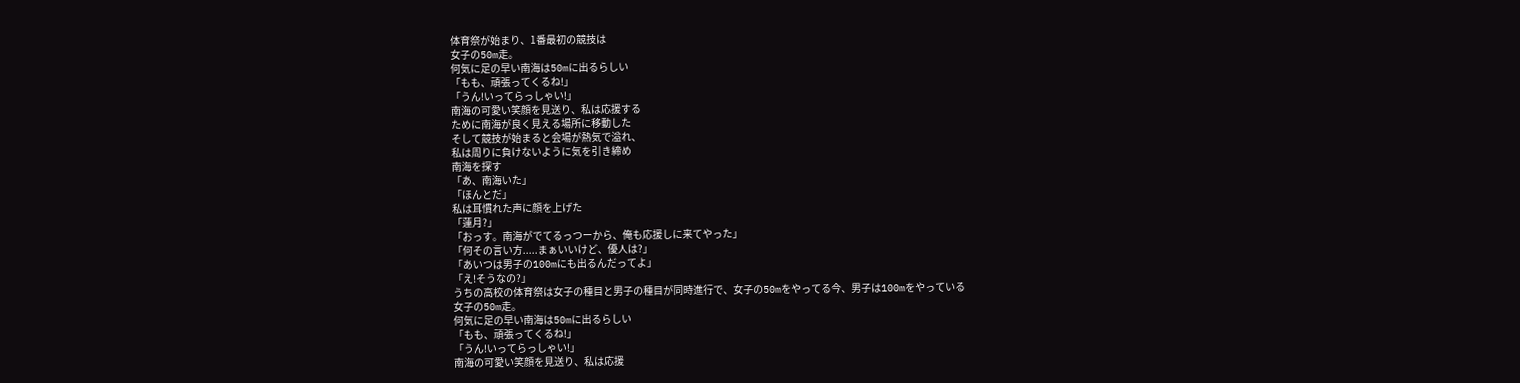体育祭が始まり、1番最初の競技は
女子の50m走。
何気に足の早い南海は50mに出るらしい
「もも、頑張ってくるね!」
「うん!いってらっしゃい!」
南海の可愛い笑顔を見送り、私は応援する
ために南海が良く見える場所に移動した
そして競技が始まると会場が熱気で溢れ、
私は周りに負けないように気を引き締め
南海を探す
「あ、南海いた」
「ほんとだ」
私は耳慣れた声に顔を上げた
「蓮月?」
「おっす。南海がでてるっつーから、俺も応援しに来てやった」
「何その言い方.....まぁいいけど、優人は?」
「あいつは男子の100mにも出るんだってよ」
「え!そうなの?」
うちの高校の体育祭は女子の種目と男子の種目が同時進行で、女子の50mをやってる今、男子は100mをやっている
女子の50m走。
何気に足の早い南海は50mに出るらしい
「もも、頑張ってくるね!」
「うん!いってらっしゃい!」
南海の可愛い笑顔を見送り、私は応援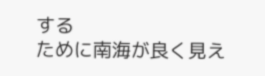する
ために南海が良く見え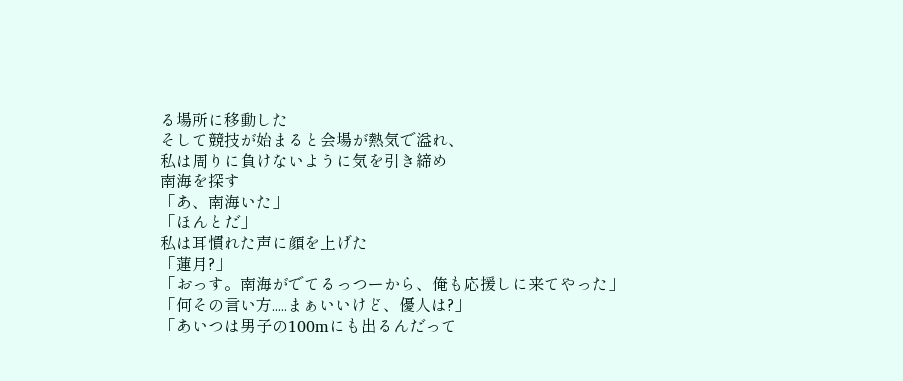る場所に移動した
そして競技が始まると会場が熱気で溢れ、
私は周りに負けないように気を引き締め
南海を探す
「あ、南海いた」
「ほんとだ」
私は耳慣れた声に顔を上げた
「蓮月?」
「おっす。南海がでてるっつーから、俺も応援しに来てやった」
「何その言い方.....まぁいいけど、優人は?」
「あいつは男子の100mにも出るんだって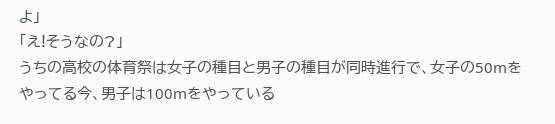よ」
「え!そうなの?」
うちの高校の体育祭は女子の種目と男子の種目が同時進行で、女子の50mをやってる今、男子は100mをやっている